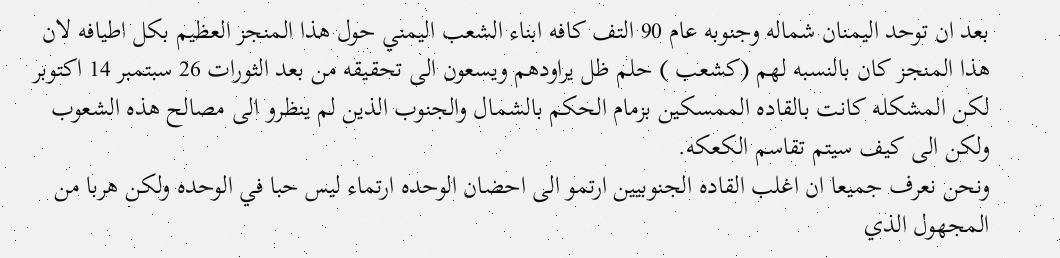بعد ان توحد اليمنان شماله وجنوبه عام 90 التف كافه ابناء الشعب اليمني حول هذا المنجز العظيم بكل اطيافه لان هذا المنجز كان بالنسبه لهم (كشعب ) حلم ظل يراودهم ويسعون الى تحقيقه من بعد الثورات 26 سبتمبر 14 اكتوبر لكن المشكله كانت بالقاده الممسكين بزمام الحكم بالشمال والجنوب الذين لم ينظرو الى مصالح هذه الشعوب ولكن الى كيف سيتم تقاسم الكعكه.
ونحن نعرف جميعا ان اغلب القاده الجنوبيين ارتمو الى احضان الوحده ارتماء ليس حبا في الوحده ولكن هربا من المجهول الذي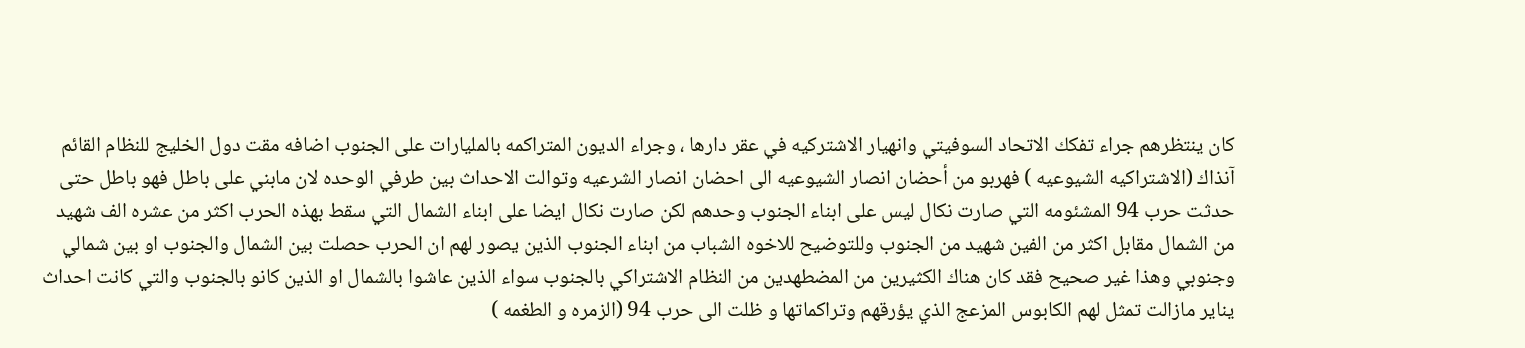كان ينتظرهم جراء تفكك الاتحاد السوفيتي وانهيار الاشتركيه في عقر دارها ، وجراء الديون المتراكمه بالمليارات على الجنوب اضافه مقت دول الخليج للنظام القائم آنذاك (الاشتراكيه الشيوعيه ) فهربو من أحضان انصار الشيوعيه الى احضان انصار الشرعيه وتوالت الاحداث بين طرفي الوحده لان مابني على باطل فهو باطل حتى حدثت حرب 94 المشئومه التي صارت نكال ليس على ابناء الجنوب وحدهم لكن صارت نكال ايضا على ابناء الشمال التي سقط بهذه الحرب اكثر من عشره الف شهيد من الشمال مقابل اكثر من الفين شهيد من الجنوب وللتوضيح للاخوه الشباب من ابناء الجنوب الذين يصور لهم ان الحرب حصلت بين الشمال والجنوب او بين شمالي وجنوبي وهذا غير صحيح فقد كان هناك الكثيرين من المضطهدين من النظام الاشتراكي بالجنوب سواء الذين عاشوا بالشمال او الذين كانو بالجنوب والتي كانت احداث يناير مازالت تمثل لهم الكابوس المزعج الذي يؤرقهم وتراكماتها و ظلت الى حرب 94 (الزمره و الطغمه )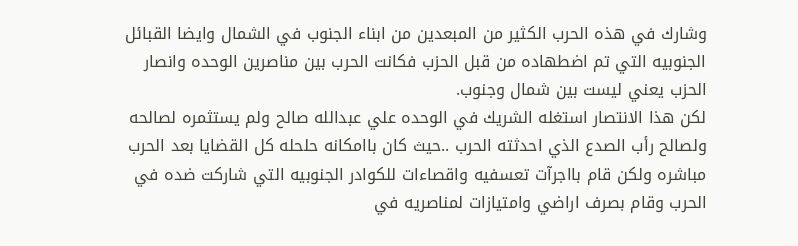وشارك في هذه الحرب الكثير من المبعدين من ابناء الجنوب في الشمال وايضا القبائل الجنوبيه التي تم اضطهاده من قبل الحزب فكانت الحرب بين مناصرين الوحده وانصار الحزب يعني ليست بين شمال وجنوب.
لكن هذا الانتصار استغله الشريك في الوحده علي عبدالله صالح ولم يستثمره لصالحه ولصالح رأب الصدع الذي احدثته الحرب ..حيث كان باامكانه حلحله كل القضايا بعد الحرب مباشره ولكن قام بااجرآت تعسفيه واقصاءات للكوادر الجنوبيه التي شاركت ضده في الحرب وقام بصرف اراضي وامتيازات لمناصريه في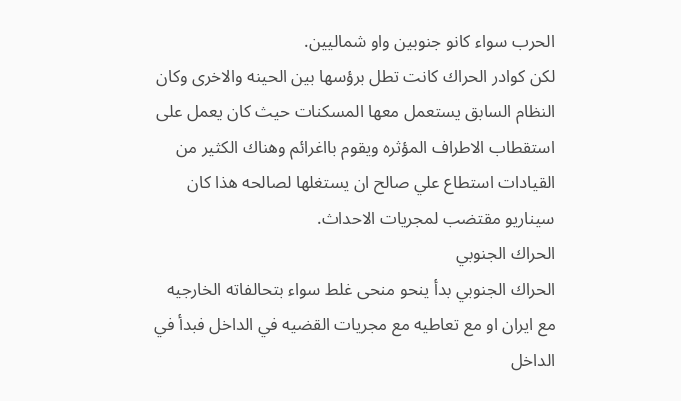الحرب سواء كانو جنوبين واو شماليين.
لكن كوادر الحراك كانت تطل برؤسها بين الحينه والاخرى وكان النظام السابق يستعمل معها المسكنات حيث كان يعمل على استقطاب الاطراف المؤثره ويقوم بااغرائم وهناك الكثير من القيادات استطاع علي صالح ان يستغلها لصالحه هذا كان سيناريو مقتضب لمجريات الاحداث.
الحراك الجنوبي
الحراك الجنوبي بدأ ينحو منحى غلط سواء بتحالفاته الخارجيه مع ايران او مع تعاطيه مع مجريات القضيه في الداخل فبدأ في الداخل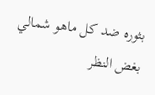بثوره ضد كل ماهو شمالي بغض النظر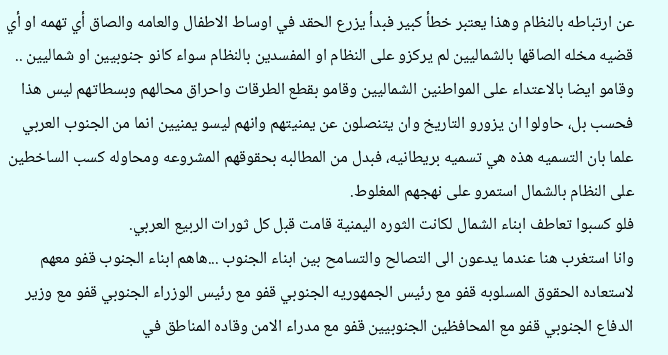عن ارتباطه بالنظام وهذا يعتبر خطأ كبير فبدأ يزرع الحقد في اوساط الاطفال والعامه والصاق أي تهمه او أي قضيه مخله الصاقها بالشماليين لم يركزو على النظام او المفسدين بالنظام سواء كانو جنوبيين او شماليين .. وقامو ايضا بالاعتداء على المواطنين الشماليين وقامو بقطع الطرقات واحراق محالهم وبسطاتهم ليس هذا فحسب بل، حاولوا ان يزورو التاريخ وان يتنصلون عن يمنيتهم وانهم ليسو يمنيين انما من الجنوب العربي علما بان التسميه هذه هي تسميه بريطانيه، فبدل من المطالبه بحقوقهم المشروعه ومحاوله كسب الساخطين على النظام بالشمال استمرو على نهجهم المغلوط.
فلو كسبوا تعاطف ابناء الشمال لكانت الثوره اليمنية قامت قبل كل ثورات الربيع العربي.
وانا استغرب هنا عندما يدعون الى التصالح والتسامح بين ابناء الجنوب ...هاهم ابناء الجنوب قفو معهم لاستعاده الحقوق المسلوبه قفو مع رئيس الجمهوريه الجنوبي قفو مع رئيس الوزراء الجنوبي قفو مع وزير الدفاع الجنوبي قفو مع المحافظين الجنوبيين قفو مع مدراء الامن وقاده المناطق في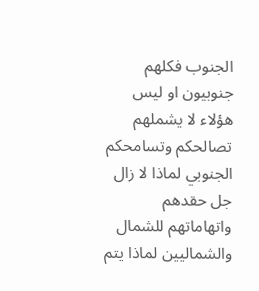الجنوب فكلهم جنوبيون او ليس هؤلاء لا يشملهم تصالحكم وتسامحكم الجنوبي لماذا لا زال جل حقدهم واتهاماتهم للشمال والشماليين لماذا يتم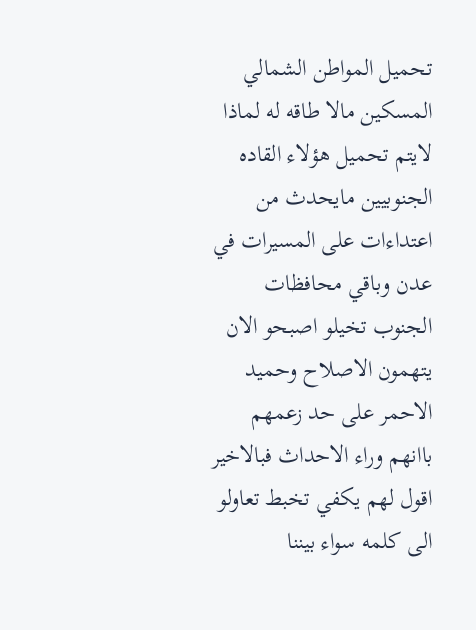تحميل المواطن الشمالي المسكين مالا طاقه له لماذا لايتم تحميل هؤلاء القاده الجنوبيين مايحدث من اعتداءات على المسيرات في عدن وباقي محافظات الجنوب تخيلو اصبحو الان يتهمون الاصلاح وحميد الاحمر على حد زعمهم باانهم وراء الاحداث فبالاخير اقول لهم يكفي تخبط تعاولو الى كلمه سواء بيننا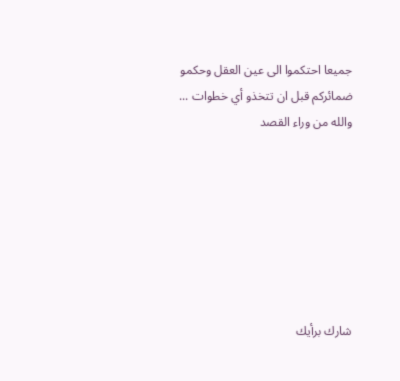جميعا احتكموا الى عين العقل وحكمو ضمائركم قبل ان تتخذو أي خطوات ... والله من وراء القصد







شارك برأيك